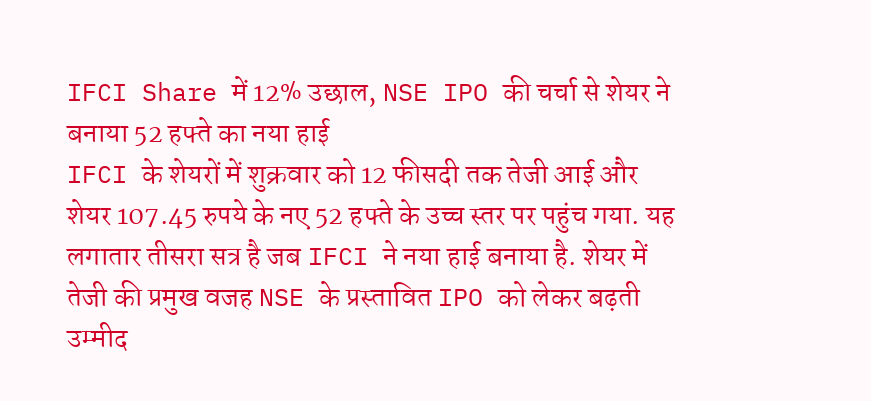IFCI Share में 12% उछाल, NSE IPO की चर्चा से शेयर ने बनाया 52 हफ्ते का नया हाई
IFCI के शेयरों में शुक्रवार को 12 फीसदी तक तेजी आई और शेयर 107.45 रुपये के नए 52 हफ्ते के उच्च स्तर पर पहुंच गया. यह लगातार तीसरा सत्र है जब IFCI ने नया हाई बनाया है. शेयर में तेजी की प्रमुख वजह NSE के प्रस्तावित IPO को लेकर बढ़ती उम्मीद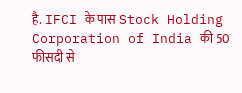है. IFCI के पास Stock Holding Corporation of India की 50 फीसदी से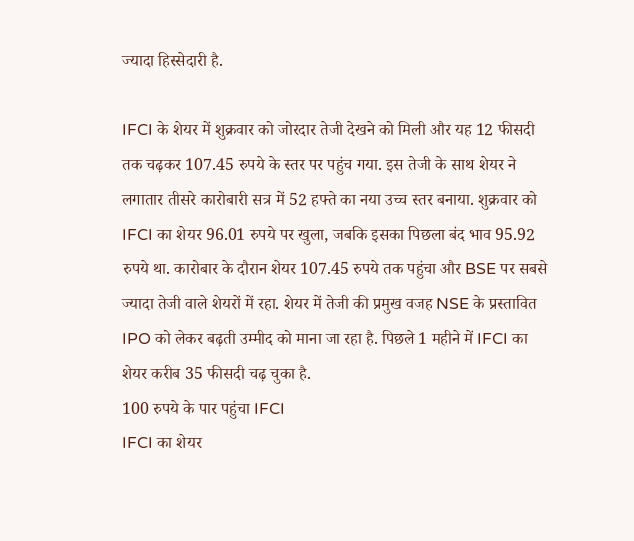ज्यादा हिस्सेदारी है.

IFCI के शेयर में शुक्रवार को जोरदार तेजी देखने को मिली और यह 12 फीसदी तक चढ़कर 107.45 रुपये के स्तर पर पहुंच गया. इस तेजी के साथ शेयर ने लगातार तीसरे कारोबारी सत्र में 52 हफ्ते का नया उच्च स्तर बनाया. शुक्रवार को IFCI का शेयर 96.01 रुपये पर खुला, जबकि इसका पिछला बंद भाव 95.92 रुपये था. कारोबार के दौरान शेयर 107.45 रुपये तक पहुंचा और BSE पर सबसे ज्यादा तेजी वाले शेयरों में रहा. शेयर में तेजी की प्रमुख वजह NSE के प्रस्तावित IPO को लेकर बढ़ती उम्मीद को माना जा रहा है. पिछले 1 महीने में IFCI का शेयर करीब 35 फीसदी चढ़ चुका है.
100 रुपये के पार पहुंचा IFCI
IFCI का शेयर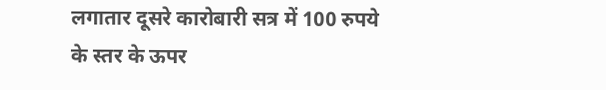लगातार दूसरे कारोबारी सत्र में 100 रुपये के स्तर के ऊपर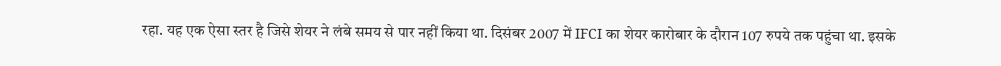रहा. यह एक ऐसा स्तर है जिसे शेयर ने लंबे समय से पार नहीं किया था. दिसंबर 2007 में IFCI का शेयर कारोबार के दौरान 107 रुपये तक पहुंचा था. इसके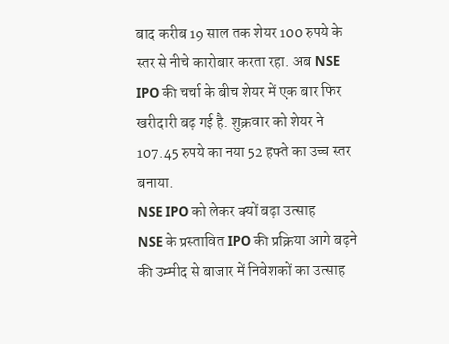बाद करीब 19 साल तक शेयर 100 रुपये के स्तर से नीचे कारोबार करता रहा. अब NSE IPO की चर्चा के बीच शेयर में एक बार फिर खरीदारी बढ़ गई है. शुक्रवार को शेयर ने 107.45 रुपये का नया 52 हफ्ते का उच्च स्तर बनाया.
NSE IPO को लेकर क्यों बढ़ा उत्साह
NSE के प्रस्तावित IPO की प्रक्रिया आगे बढ़ने की उम्मीद से बाजार में निवेशकों का उत्साह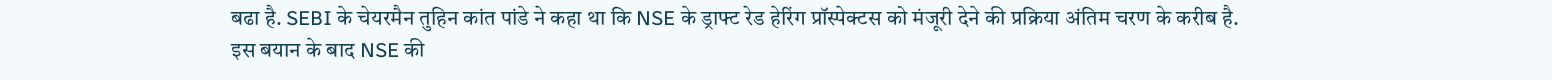बढा है. SEBI के चेयरमैन तुहिन कांत पांडे ने कहा था कि NSE के ड्राफ्ट रेड हेरिंग प्रॉस्पेक्टस को मंजूरी देने की प्रक्रिया अंतिम चरण के करीब है. इस बयान के बाद NSE की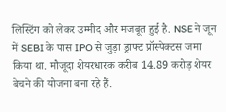लिस्टिंग को लेकर उम्मीद और मजबूत हुई है. NSE ने जून में SEBI के पास IPO से जुड़ा ड्राफ्ट प्रॉस्पेक्टस जमा किया था. मौजूदा शेयरधारक करीब 14.89 करोड़ शेयर बेचने की योजना बना रहे हैं.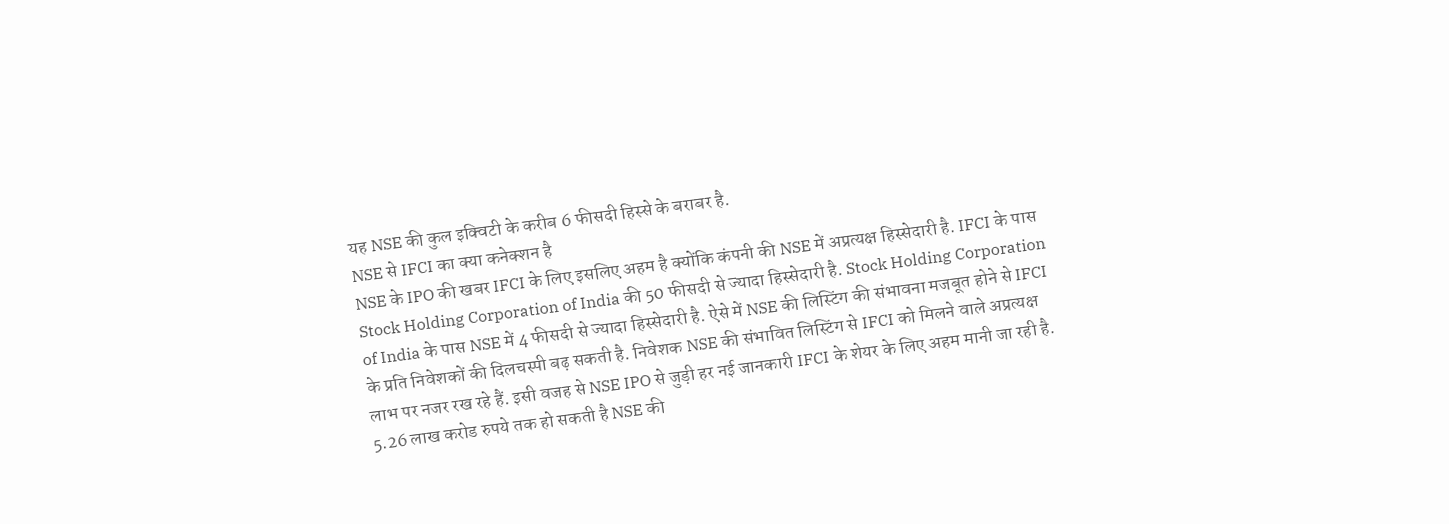यह NSE की कुल इक्विटी के करीब 6 फीसदी हिस्से के बराबर है.
NSE से IFCI का क्या कनेक्शन है
NSE के IPO की खबर IFCI के लिए इसलिए अहम है क्योंकि कंपनी की NSE में अप्रत्यक्ष हिस्सेदारी है. IFCI के पास Stock Holding Corporation of India की 50 फीसदी से ज्यादा हिस्सेदारी है. Stock Holding Corporation of India के पास NSE में 4 फीसदी से ज्यादा हिस्सेदारी है. ऐसे में NSE की लिस्टिंग की संभावना मजबूत होने से IFCI के प्रति निवेशकों की दिलचस्पी बढ़ सकती है. निवेशक NSE की संभावित लिस्टिंग से IFCI को मिलने वाले अप्रत्यक्ष लाभ पर नजर रख रहे हैं. इसी वजह से NSE IPO से जुड़ी हर नई जानकारी IFCI के शेयर के लिए अहम मानी जा रही है.
5.26 लाख करोड रुपये तक हो सकती है NSE की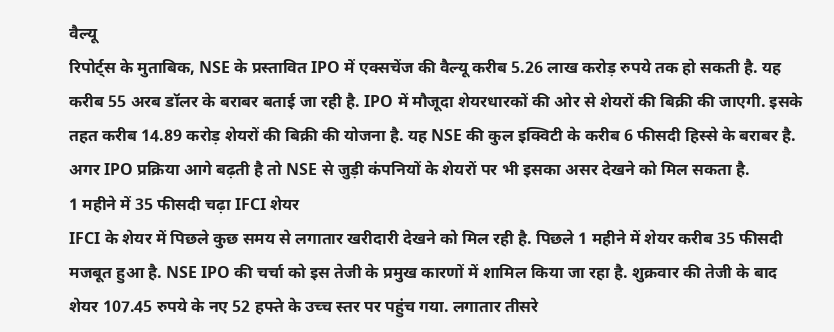वैल्यू
रिपोर्ट्स के मुताबिक, NSE के प्रस्तावित IPO में एक्सचेंज की वैल्यू करीब 5.26 लाख करोड़ रुपये तक हो सकती है. यह करीब 55 अरब डॉलर के बराबर बताई जा रही है. IPO में मौजूदा शेयरधारकों की ओर से शेयरों की बिक्री की जाएगी. इसके तहत करीब 14.89 करोड़ शेयरों की बिक्री की योजना है. यह NSE की कुल इक्विटी के करीब 6 फीसदी हिस्से के बराबर है. अगर IPO प्रक्रिया आगे बढ़ती है तो NSE से जुड़ी कंपनियों के शेयरों पर भी इसका असर देखने को मिल सकता है.
1 महीने में 35 फीसदी चढ़ा IFCI शेयर
IFCI के शेयर में पिछले कुछ समय से लगातार खरीदारी देखने को मिल रही है. पिछले 1 महीने में शेयर करीब 35 फीसदी मजबूत हुआ है. NSE IPO की चर्चा को इस तेजी के प्रमुख कारणों में शामिल किया जा रहा है. शुक्रवार की तेजी के बाद शेयर 107.45 रुपये के नए 52 हफ्ते के उच्च स्तर पर पहुंच गया. लगातार तीसरे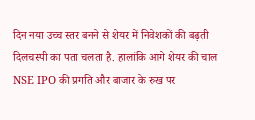दिन नया उच्च स्तर बनने से शेयर में निवेशकों की बढ़ती दिलचस्पी का पता चलता है. हालांकि आगे शेयर की चाल NSE IPO की प्रगति और बाजार के रुख पर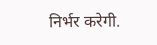निर्भर करेगी.